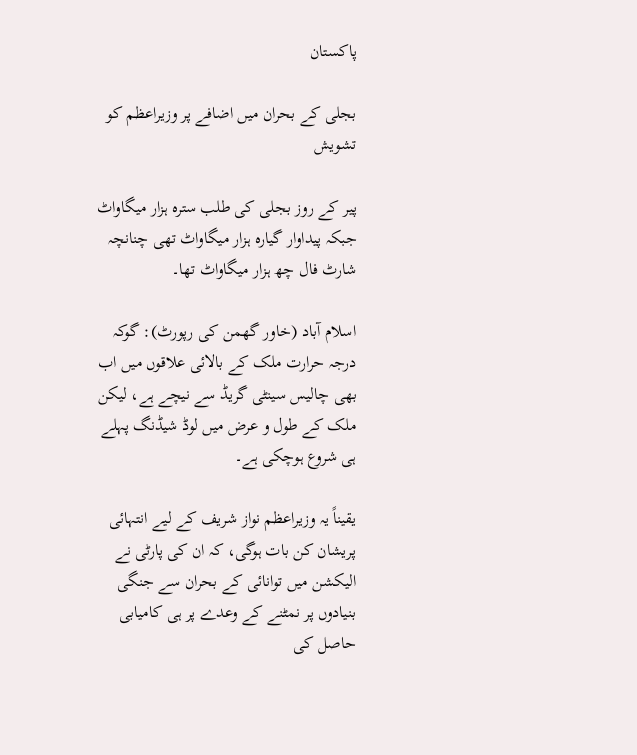پاکستان

بجلی کے بحران میں اضافے پر وزیراعظم کو تشویش

پیر کے روز بجلی کی طلب سترہ ہزار میگاواٹ جبکہ پیداوار گیارہ ہزار میگاواٹ تھی چنانچہ شارٹ فال چھ ہزار میگاواٹ تھا۔

اسلام آباد (خاور گھمن کی رپورٹ): گوکہ درجہ حرارت ملک کے بالائی علاقوں میں اب بھی چالیس سینٹی گریڈ سے نیچے ہے، لیکن ملک کے طول و عرض میں لوڈ شیڈنگ پہلے ہی شروع ہوچکی ہے۔

یقیناً یہ وزیراعظم نواز شریف کے لیے انتہائی پریشان کن بات ہوگی، کہ ان کی پارٹی نے الیکشن میں توانائی کے بحران سے جنگی بنیادوں پر نمٹنے کے وعدے پر ہی کامیابی حاصل کی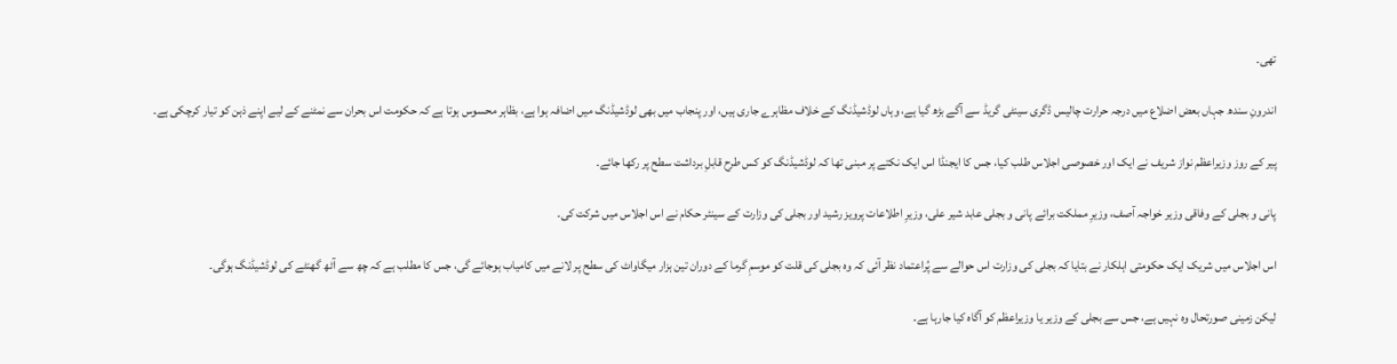تھی۔

اندرونِ سندھ جہاں بعض اضلاع میں درجہ حرارت چالیس ڈگری سینٹی گریڈ سے آگے بڑھ گیا ہے، وہاں لوڈشیڈنگ کے خلاف مظاہرے جاری ہیں، اور پنجاب میں بھی لوڈشیڈنگ میں اضافہ ہوا ہے، بظاہر محسوس ہوتا ہے کہ حکومت اس بحران سے نمٹنے کے لیے اپنے ذہن کو تیار کرچکی ہے۔

پیر کے روز وزیراعظم نواز شریف نے ایک اور خصوصی اجلاس طلب کیا، جس کا ایجنڈا اس ایک نکتے پر مبنی تھا کہ لوڈشیڈنگ کو کس طرح قابلِ برداشت سطح پر رکھا جائے۔

پانی و بجلی کے وفاقی وزیر خواجہ آصف، وزیرِ مملکت برائے پانی و بجلی عابد شیر علی، وزیرِ اطلاعات پرویز رشید اور بجلی کی وزارت کے سینئر حکام نے اس اجلاس میں شرکت کی۔

اس اجلاس میں شریک ایک حکومتی اہلکار نے بتایا کہ بجلی کی وزارت اس حوالے سے پُراعتماد نظر آئی کہ وہ بجلی کی قلت کو موسمِ گرما کے دوران تین ہزار میگاواٹ کی سطح پر لانے میں کامیاب ہوجائے گی، جس کا مطلب ہے کہ چھ سے آٹھ گھنٹے کی لوڈشیڈنگ ہوگی۔

لیکن زمینی صورتحال وہ نہیں ہے، جس سے بجلی کے وزیر یا وزیراعظم کو آگاہ کیا جارہا ہے۔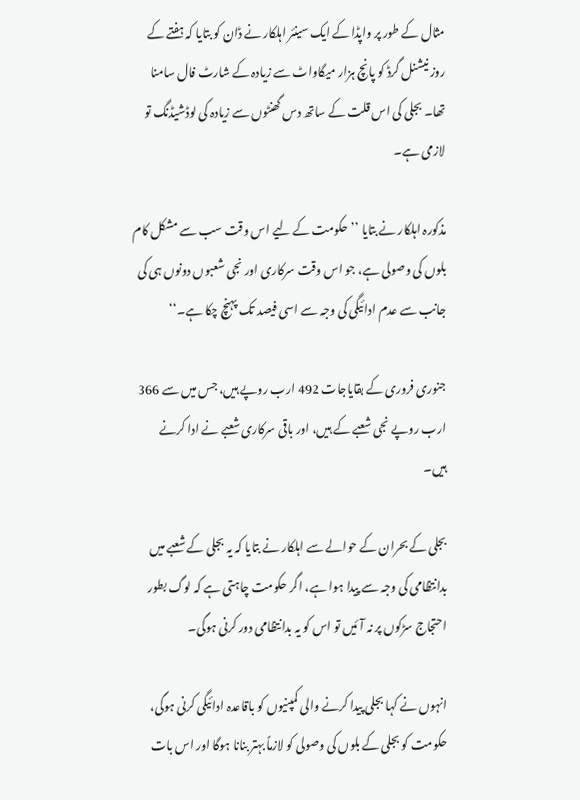مثال کے طور پر واپڈا کے ایک سینئر اہلکار نے ڈان کو بتایا کہ ہفتے کے روز نیشنل گرڈ کو پانچ ہزار میگاواٹ سے زیادہ کے شارٹ فال سامنا تھا۔ بجلی کی اس قلت کے ساتھ دس گھنٹوں سے زیادہ کی لوڈشیڈنگ تو لازمی ہے۔

مذکورہ اہلکار نے بتایا ’’حکومت کے لیے اس وقت سب سے مشکل کام بلوں کی وصولی ہے، جو اس وقت سرکاری اور نجی شعبوں دونوں ہی کی جانب سے عدم ادائیگی کی وجہ سے اسی فیصد تک پہنچ چکا ہے۔‘‘

جنوری فروری کے بقایاجات 492 ارب روپے ہیں، جس میں سے 366 ارب روپے نجی شعبے کے ہیں، اور باقی سرکاری شعبے نے ادا کرنے ہیں۔

بجلی کے بحران کے حوالے سے اہلکار نے بتایا کہ یہ بجلی کے شعبے میں بدانتظامی کی وجہ سے پیدا ہوا ہے، اگر حکومت چاہتی ہے کہ لوگ بطور احتجاج سڑکوں پر نہ آئیں تو اس کو یہ بدانتظامی دور کرنی ہوگی۔

انہوں نے کہا بجلی پیدا کرنے والی کمپنیوں کو باقاعدہ ادائیگی کرنی ہوگی، حکومت کو بجلی کے بلوں کی وصولی کو لازماً بہتر بنانا ہوگا اور اس بات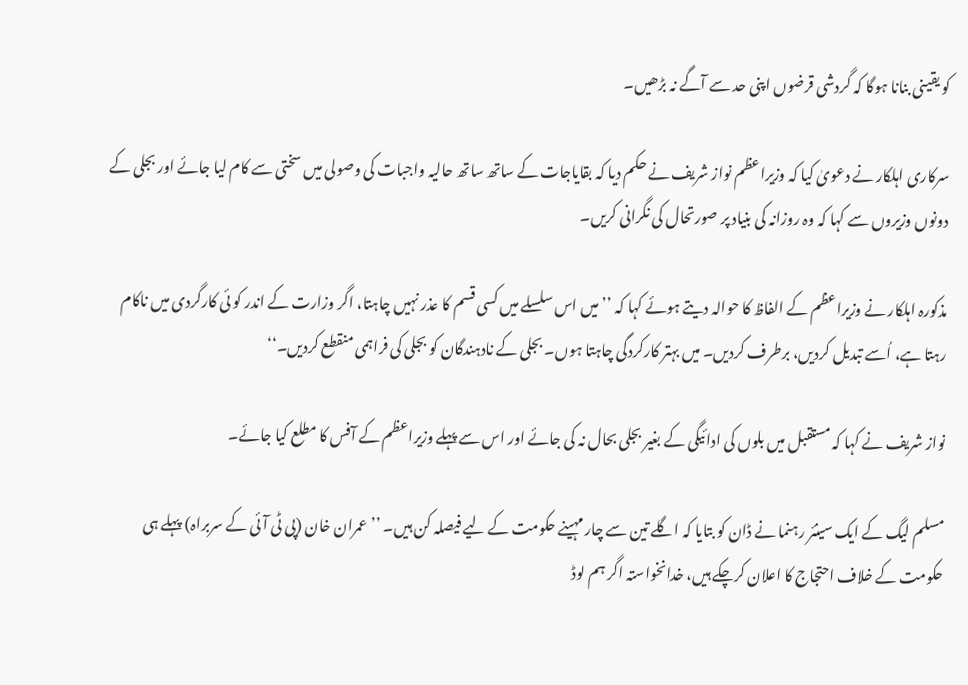کو یقینی بنانا ہوگا کہ گردشی قرضوں اپنی حد سے آگے نہ بڑھیں۔

سرکاری اہلکار نے دعویٰ کیا کہ وزیراعظم نواز شریف نے حکم دیا کہ بقایاجات کے ساتھ ساتھ حالیہ واجبات کی وصولی میں سختی سے کام لیا جائے اور بجلی کے دونوں وزیروں سے کہا کہ وہ روزانہ کی بنیاد پر صورتحال کی نگرانی کریں۔

مذکورہ اہلکار نے وزیراعظم کے الفاظ کا حوالہ دیتے ہوئے کہا کہ ’’میں اس سلسلے میں کسی قسم کا عذر نہیں چاہتا، اگر وزارت کے اندر کو ئی کارگردی میں ناکام رہتا ہے، اُسے تبدیل کردیں، برطرف کردیں۔ میں بہتر کارکردگی چاہتا ہوں۔ بجلی کے نادہندگان کو بجلی کی فراہمی منقطع کردیں۔‘‘

نواز شریف نے کہا کہ مستقبل میں بلوں کی ادائیگی کے بغیر بجلی بحال نہ کی جائے اور اس سے پہلے وزیراعظم کے آفس کا مطلع کیا جائے۔

مسلم لیگ کے ایک سینئر رہنما نے ڈان کو بتایا کہ اگلے تین سے چار مہینے حکومت کے لیے فیصلہ کن ہیں۔ ’’عمران خان (پی ٹی آئی کے سربراہ) پہلے ہی حکومت کے خلاف احتجاج کا اعلان کرچکے ہیں، خدانخواستہ اگر ہم لوڈ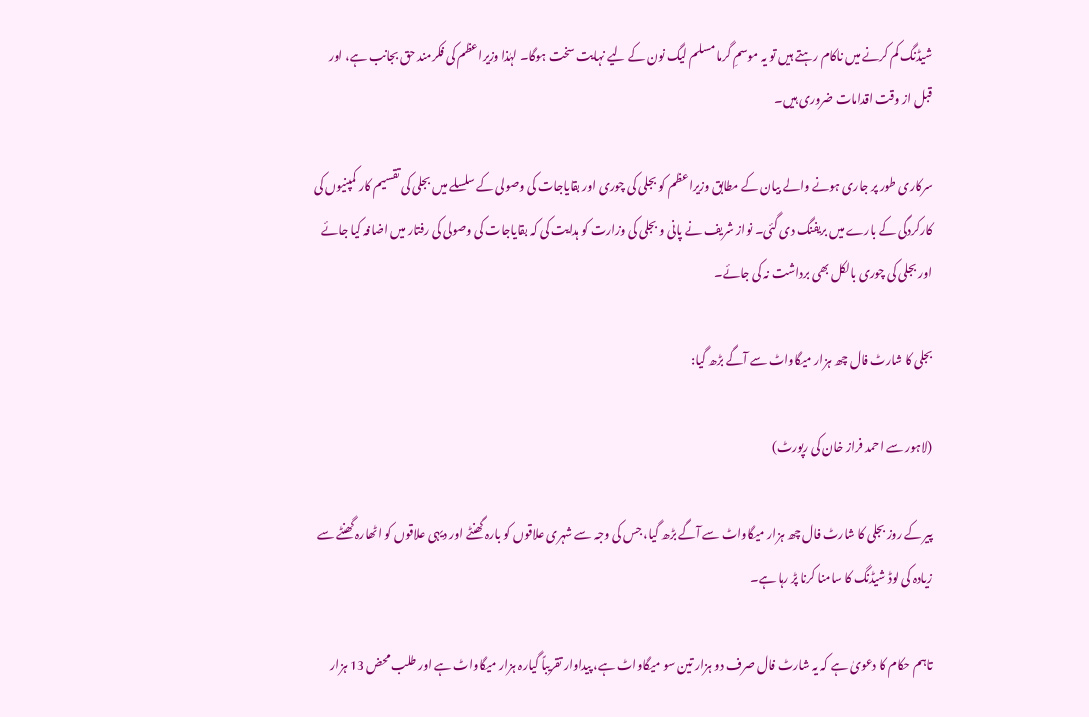شیڈنگ کم کرنے میں ناکام رہتے ہیں تو یہ موسمِ گرما مسلم لیگ نون کے لیے نہایت سخت ہوگا۔ لہٰذا وزیراعظم کی فکرمند حق بجانب ہے، اور قبل از وقت اقدامات ضروری ہیں۔

سرکاری طور پر جاری ہونے والے بیان کے مطابق وزیراعظم کو بجلی کی چوری اور بقایاجات کی وصولی کے سلسلے میں بجلی کی تقسیم کار کمپنیوں کی کارکردگی کے بارے میں بریفنگ دی گئی۔ نواز شریف نے پانی و بجلی کی وزارت کو ہدایت کی کہ بقایاجات کی وصولی کی رفتار میں اضافہ کیا جائے اور بجلی کی چوری بالکل بھی برداشت نہ کی جائے۔

بجلی کا شارٹ فال چھ ہزار میگاواٹ سے آگے بڑھ گیا:

(لاہور سے احمد فراز خان کی رپورٹ)

پیر کے روز بجلی کا شارٹ فال چھ ہزار میگاواٹ سے آگے بڑھ گیا، جس کی وجہ سے شہری علاقوں کو بارہ گھنٹے اور دیہی علاقوں کو اٹھارہ گھنٹے سے زیادہ کی لوڈ شیڈنگ کا سامنا کرنا پڑ رہا ہے۔

تاہم حکام کا دعویٰ ہے کہ یہ شارٹ فال صرف دو ہزار تین سو میگاواٹ ہے، پیداوار تقریباً گیارہ ہزار میگاواٹ ہے اور طلب محض 13 ہزار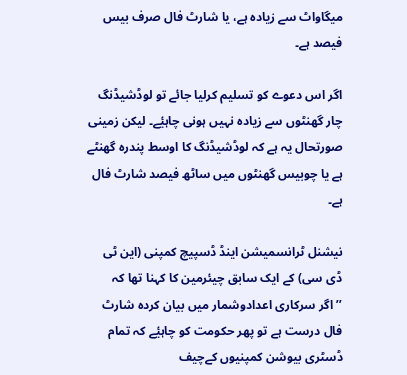میگاواٹ سے زیادہ ہے، یا شارٹ فال صرف بیس فیصد ہے۔

اگر اس دعوے کو تسلیم کرلیا جائے تو لوڈشیڈنگ چار گھنٹوں سے زیادہ نہیں ہونی چاہیٔے۔ لیکن زمینی صورتحال یہ ہے کہ لوڈشیڈنگ کا اوسط پندرہ گھنٹے ہے یا چوبیس گھنٹوں میں ساٹھ فیصد شارٹ فال ہے۔

نیشنل ٹرانسمیشن اینڈ ڈسپیچ کمپنی (این ٹی ڈی سی) کے ایک سابق چیئرمین کا کہنا تھا کہ ’’اگر سرکاری اعدادوشمار میں بیان کردہ شارٹ فال درست ہے تو پھر حکومت کو چاہیٔے کہ تمام ڈسٹری بیوشن کمپنیوں کےچیف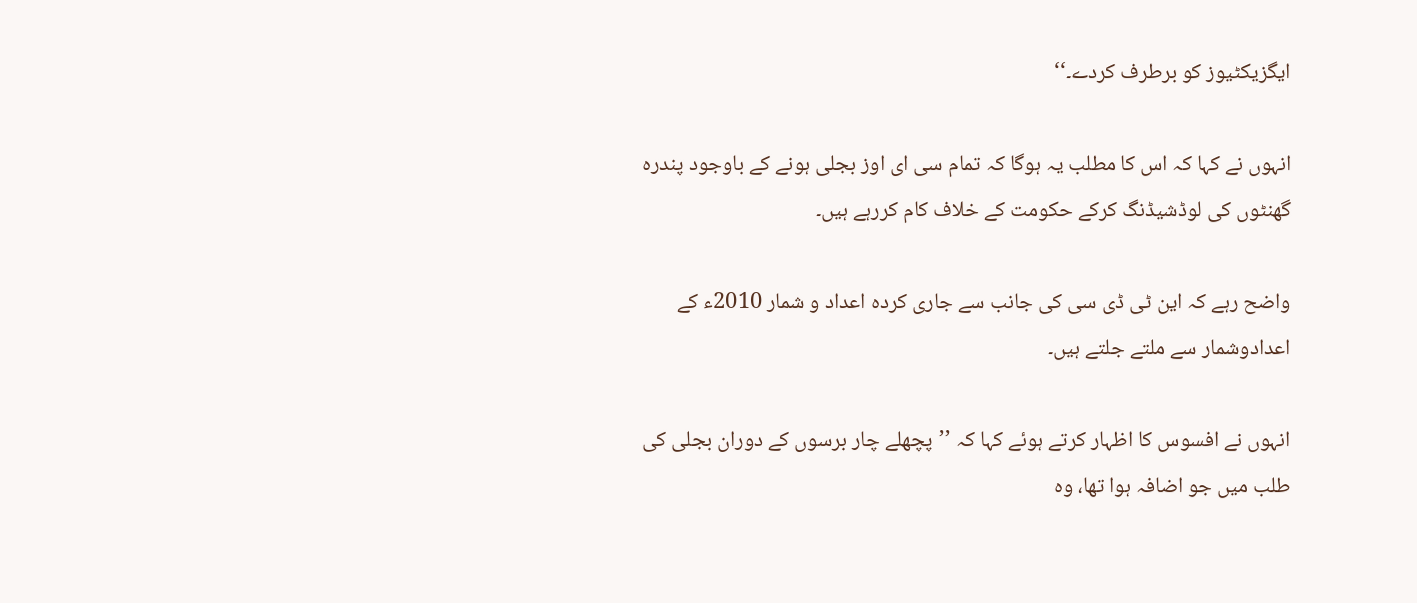ایگزیکٹیوز کو برطرف کردے۔‘‘

انہوں نے کہا کہ اس کا مطلب یہ ہوگا کہ تمام سی ای اوز بجلی ہونے کے باوجود پندرہ گھنٹوں کی لوڈشیڈنگ کرکے حکومت کے خلاف کام کررہے ہیں۔

واضح رہے کہ این ٹی ڈی سی کی جانب سے جاری کردہ اعداد و شمار 2010ء کے اعدادوشمار سے ملتے جلتے ہیں۔

انہوں نے افسوس کا اظہار کرتے ہوئے کہا کہ ’’پچھلے چار برسوں کے دوران بجلی کی طلب میں جو اضافہ ہوا تھا، وہ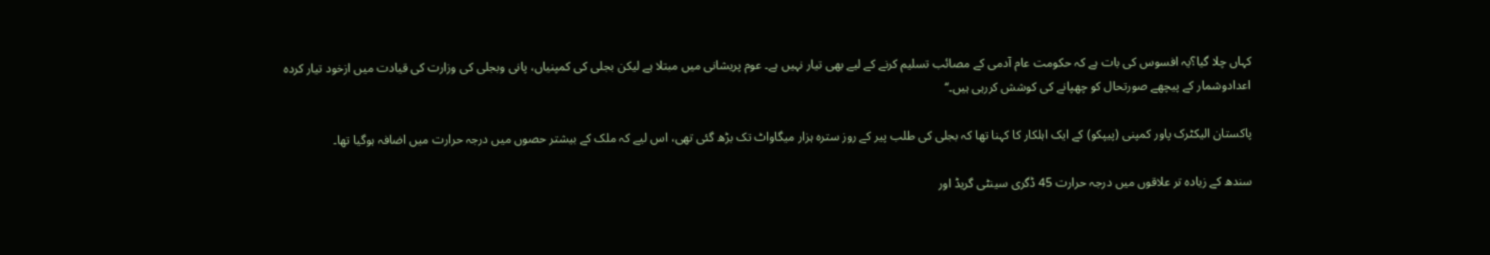کہاں چلا گیا؟یہ افسوس کی بات ہے کہ حکومت عام آدمی کے مصائب تسلیم کرنے کے لیے بھی تیار نہیں ہے۔ عوم پریشانی میں مبتلا ہے لیکن بجلی کی کمپنیاں، پانی وبجلی کی وزارت کی قیادت میں ازخود تیار کردہ اعدادوشمار کے پیچھے صورتحال کو چھپانے کی کوشش کررہی ہیں۔‘‘

پاکستان الیکٹرک پاور کمپنی (پیپکو) کے ایک اہلکار کا کہنا تھا کہ بجلی کی طلب پیر کے روز سترہ ہزار میگاواٹ تک بڑھ گئی تھی، اس لیے کہ ملک کے بیشتر حصوں میں درجہ حرارت میں اضافہ ہوگیا تھا۔

سندھ کے زیادہ تر علاقوں میں درجہ حرارت 45 ڈگری سینٹی گریڈ اور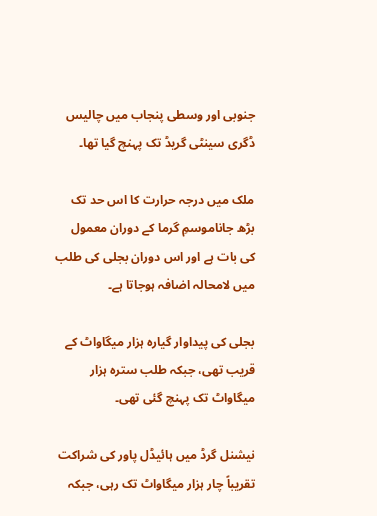جنوبی اور وسطی پنجاب میں چالیس ڈگری سینٹی گریڈ تک پہنچ گیا تھا۔

ملک میں درجہ حرارت کا اس حد تک بڑھ جاناموسمِ گرما کے دوران معمول کی بات ہے اور اس دوران بجلی کی طلب میں لامحالہ اضافہ ہوجاتا ہے۔

بجلی کی پیداوار گیارہ ہزار میگاواٹ کے قریب تھی، جبکہ طلب سترہ ہزار میگاواٹ تک پہنچ گئی تھی۔

نیشنل گرڈ میں ہائیڈل پاور کی شراکت تقریباً چار ہزار میگاواٹ تک رہی، جبکہ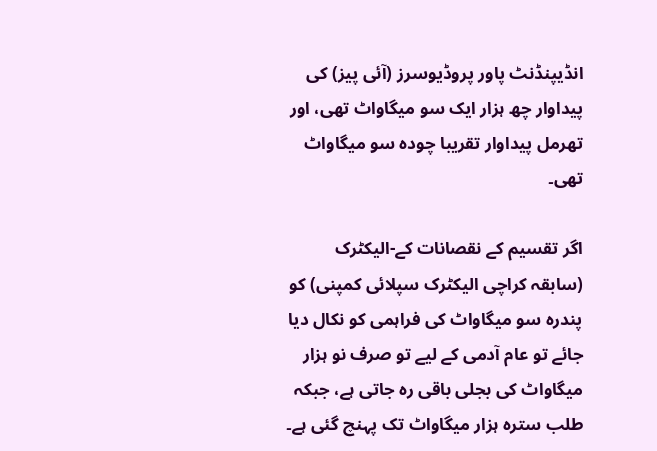انڈیپنڈنٹ پاور پروڈیوسرز (آئی پیز) کی پیداوار چھ ہزار ایک سو میگاواٹ تھی، اور تھرمل پیداوار تقریبا چودہ سو میگاواٹ تھی۔

اگر تقسیم کے نقصانات کے-الیکٹرک (سابقہ کراچی الیکٹرک سپلائی کمپنی) کو پندرہ سو میگاواٹ کی فراہمی کو نکال دیا جائے تو عام آدمی کے لیے تو صرف نو ہزار میگاواٹ کی بجلی باقی رہ جاتی ہے، جبکہ طلب سترہ ہزار میگاواٹ تک پہنچ گئی ہے۔